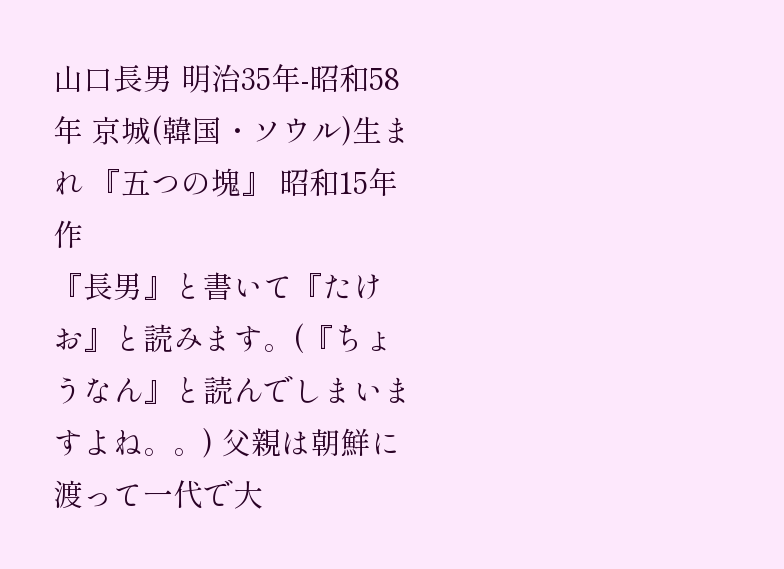山口長男 明治35年-昭和58年 京城(韓国・ソウル)生まれ 『五つの塊』 昭和15年作
『長男』と書いて『たけお』と読みます。(『ちょうなん』と読んでしまいますよね。。) 父親は朝鮮に渡って一代で大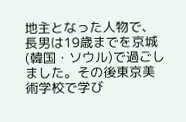地主となった人物で、長男は19歳までを京城(韓国・ソウル)で過ごしました。その後東京美術学校で学び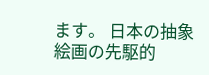ます。 日本の抽象絵画の先駆的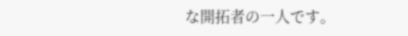な開拓者の一人です。